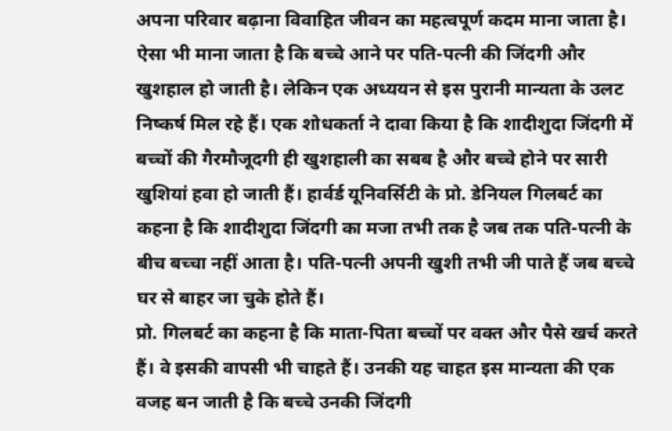अपना परिवार बढ़ाना विवाहित जीवन का महत्वपूर्ण कदम माना जाता है। ऐसा भी माना जाता है कि बच्चे आने पर पति-पत्नी की जिंदगी और खुशहाल हो जाती है। लेकिन एक अध्ययन से इस पुरानी मान्यता के उलट निष्कर्ष मिल रहे हैं। एक शोधकर्ता ने दावा किया है कि शादीशुदा जिंदगी में बच्चों की गैरमौजूदगी ही खुशहाली का सबब है और बच्चे होने पर सारी खुशियां हवा हो जाती हैं। हार्वर्ड यूनिवर्सिटी के प्रो. डेनियल गिलबर्ट का कहना है कि शादीशुदा जिंदगी का मजा तभी तक है जब तक पति-पत्नी के बीच बच्चा नहीं आता है। पति-पत्नी अपनी खुशी तभी जी पाते हैं जब बच्चे घर से बाहर जा चुके होते हैं।
प्रो. गिलबर्ट का कहना है कि माता-पिता बच्चों पर वक्त और पैसे खर्च करते हैं। वे इसकी वापसी भी चाहते हैं। उनकी यह चाहत इस मान्यता की एक वजह बन जाती है कि बच्चे उनकी जिंदगी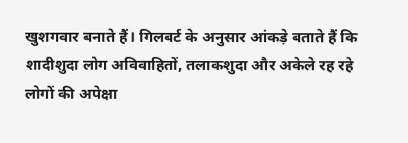खुशगवार बनाते हैं। गिलबर्ट के अनुसार आंकड़े बताते हैं कि शादीशुदा लोग अविवाहितों, तलाकशुदा और अकेले रह रहे लोगों की अपेक्षा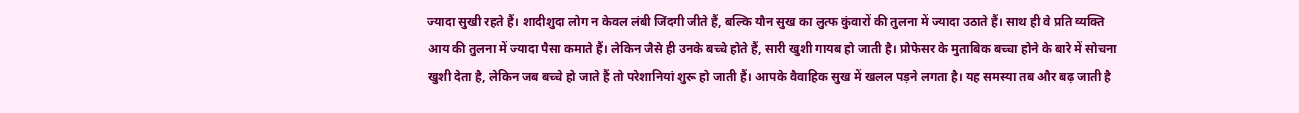ज्यादा सुखी रहते हैं। शादीशुदा लोग न केवल लंबी जिंदगी जीते हैं, बल्कि यौन सुख का लुत्फ कुंवारों की तुलना में ज्यादा उठाते हैं। साथ ही वे प्रति व्यक्ति आय की तुलना में ज्यादा पैसा कमाते हैं। लेकिन जैसे ही उनके बच्चे होते हैं, सारी खुशी गायब हो जाती है। प्रोफेसर के मुताबिक बच्चा होने के बारे में सोचना खुशी देता है, लेकिन जब बच्चे हो जाते हैं तो परेशानियां शुरू हो जाती हैं। आपके वैवाहिक सुख में खलल पड़ने लगता है। यह समस्या तब और बढ़ जाती है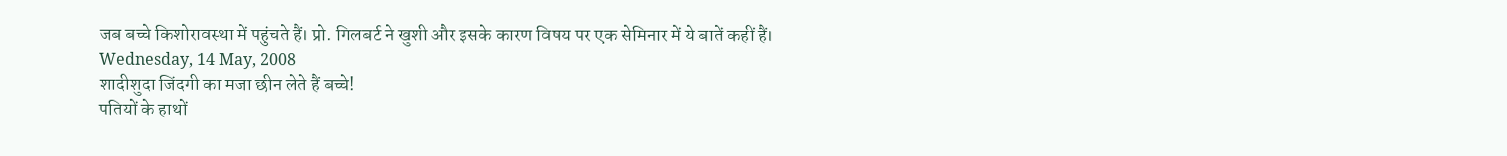जब बच्चे किशोरावस्था में पहुंचते हैं। प्रो. गिलबर्ट ने खुशी और इसके कारण विषय पर एक सेमिनार में ये बातें कहीं हैं।
Wednesday, 14 May, 2008
शादीशुदा जिंदगी का मजा छीन लेते हैं बच्चे!
पतियों के हाथों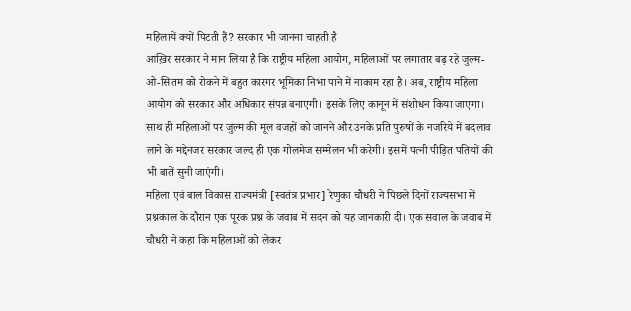महिलायें क्यों पिटती हैं? सरकार भी जानना चाहती है
आख़िर सरकार ने मान लिया है कि राष्ट्रीय महिला आयोग, महिलाओं पर लगातार बढ़ रहे जुल्म-ओ-सितम को रोकने में बहुत कारगर भूमिका निभा पाने में नाकाम रहा है। अब, राष्ट्रीय महिला आयोग को सरकार और अधिकार संपन्न बनाएगी। इसके लिए कानून में संशोधन किया जाएगा। साथ ही महिलाओं पर जुल्म की मूल वजहों को जानने और उनके प्रति पुरुषों के नजरिये में बदलाव लाने के मद्देनजर सरकार जल्द ही एक गोलमेज सम्मेलन भी करेगी। इसमें पत्नी पीड़ित पतियों की भी बातें सुनी जाएंगी।
महिला एवं बाल विकास राज्यमंत्री [स्वतंत्र प्रभार] रेणुका चौधरी ने पिछले दिनों राज्यसभा में प्रश्नकाल के दौरान एक पूरक प्रश्न के जवाब में सदन को यह जानकारी दी। एक सवाल के जवाब में चौधरी ने कहा कि महिलाओं को लेकर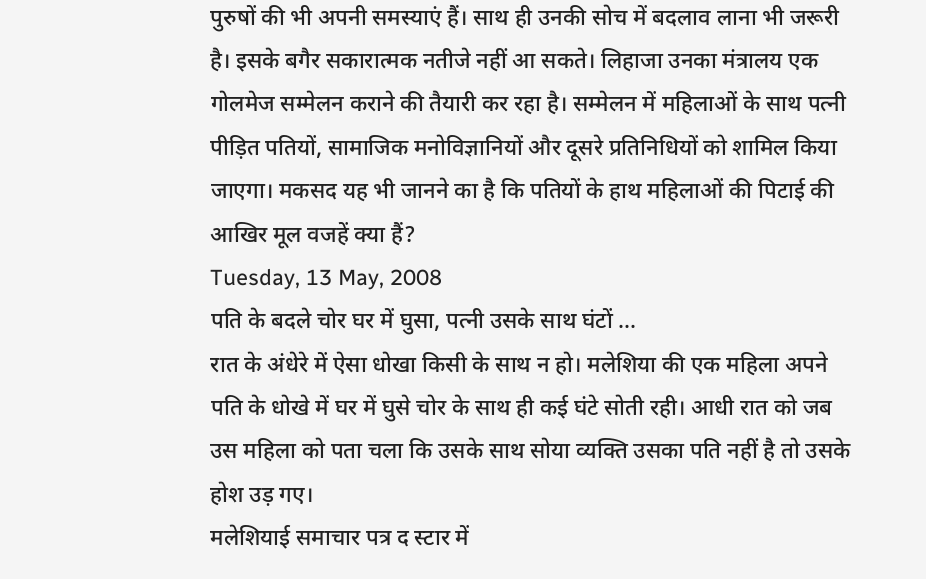पुरुषों की भी अपनी समस्याएं हैं। साथ ही उनकी सोच में बदलाव लाना भी जरूरी है। इसके बगैर सकारात्मक नतीजे नहीं आ सकते। लिहाजा उनका मंत्रालय एक गोलमेज सम्मेलन कराने की तैयारी कर रहा है। सम्मेलन में महिलाओं के साथ पत्नी पीड़ित पतियों, सामाजिक मनोविज्ञानियों और दूसरे प्रतिनिधियों को शामिल किया जाएगा। मकसद यह भी जानने का है कि पतियों के हाथ महिलाओं की पिटाई की आखिर मूल वजहें क्या हैं?
Tuesday, 13 May, 2008
पति के बदले चोर घर में घुसा, पत्नी उसके साथ घंटों ...
रात के अंधेरे में ऐसा धोखा किसी के साथ न हो। मलेशिया की एक महिला अपने पति के धोखे में घर में घुसे चोर के साथ ही कई घंटे सोती रही। आधी रात को जब उस महिला को पता चला कि उसके साथ सोया व्यक्ति उसका पति नहीं है तो उसके होश उड़ गए।
मलेशियाई समाचार पत्र द स्टार में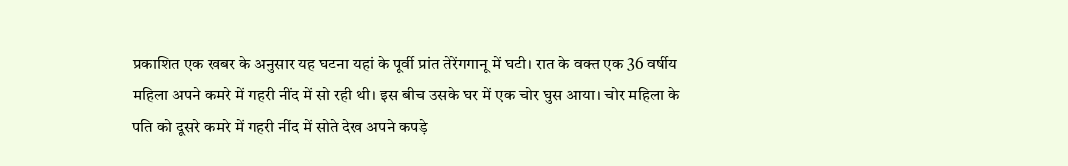प्रकाशित एक खबर के अनुसार यह घटना यहां के पूर्वी प्रांत तेरेंगगानू में घटी। रात के वक्त एक 36 वर्षीय महिला अपने कमरे में गहरी नींद में सो रही थी। इस बीच उसके घर में एक चोर घुस आया। चोर महिला के पति को दूसरे कमरे में गहरी नींद में सोते देख अपने कपड़े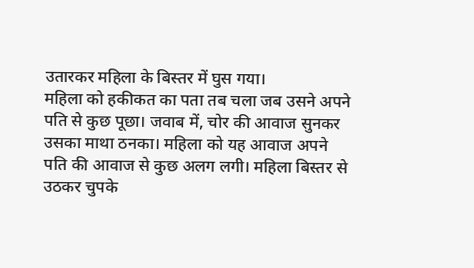उतारकर महिला के बिस्तर में घुस गया।
महिला को हकीकत का पता तब चला जब उसने अपने पति से कुछ पूछा। जवाब में, चोर की आवाज सुनकर उसका माथा ठनका। महिला को यह आवाज अपने पति की आवाज से कुछ अलग लगी। महिला बिस्तर से उठकर चुपके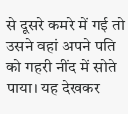से दूसरे कमरे में गई तो उसने वहां अपने पति को गहरी नींद में सोते पाया। यह देखकर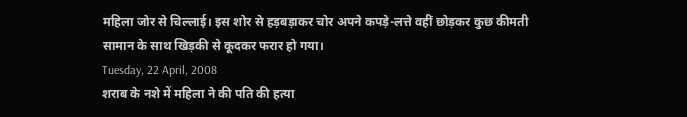महिला जोर से चिल्लाई। इस शोर से हड़बड़ाकर चोर अपने कपड़े-लत्ते वहीं छोड़कर कुछ कीमती सामान के साथ खिड़की से कूदकर फरार हो गया।
Tuesday, 22 April, 2008
शराब के नशे में महिला ने की पति की हत्या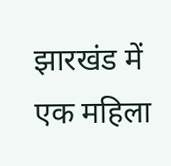झारखंड में एक महिला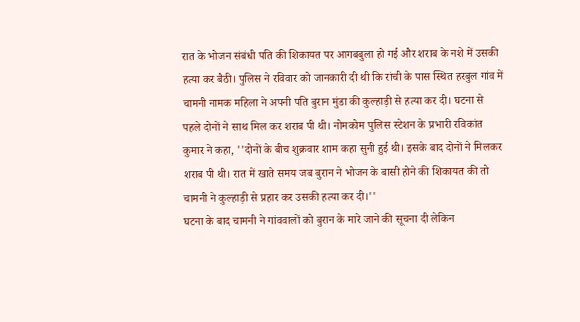रात के भोजन संबंधी पति की शिकायत पर आगबबुला हो गई और शराब के नशे में उसकी हत्या कर बैठी। पुलिस ने रविवार को जानकारी दी थी कि रांची के पास स्थित हरबुल गांव में चामनी नामक महिला ने अपनी पति बुरान मुंडा की कुल्हाड़ी से हत्या कर दी। घटना से पहले दोनों ने साथ मिल कर शराब पी थी। नोमकोम पुलिस स्टेशन के प्रभारी रविकांत कुमार ने कहा, ''दोनों के बीच शुक्रवार शाम कहा सुनी हुई थी। इसके बाद दोनों ने मिलकर शराब पी थी। रात में खाते समय जब बुरान ने भोजन के बासी होने की शिकायत की तो चामनी ने कुल्हाड़ी से प्रहार कर उसकी हत्या कर दी।''
घटना के बाद चामनी ने गांववालों को बुरान के मारे जाने की सूचना दी लेकिन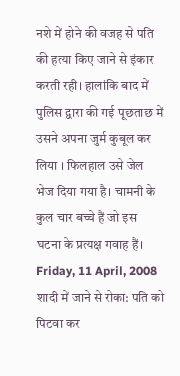नशे में होने की वजह से पति की हत्या किए जाने से इंकार करती रही। हालांकि बाद में पुलिस द्वारा की गई पूछताछ में उसने अपना जुर्म कुबूल कर लिया । फिलहाल उसे जेल भेज दिया गया है। चामनी के कुल चार बच्चे हैं जो इस घटना के प्रत्यक्ष गवाह हैं।
Friday, 11 April, 2008
शादी में जाने से रोका: पति को पिटवा कर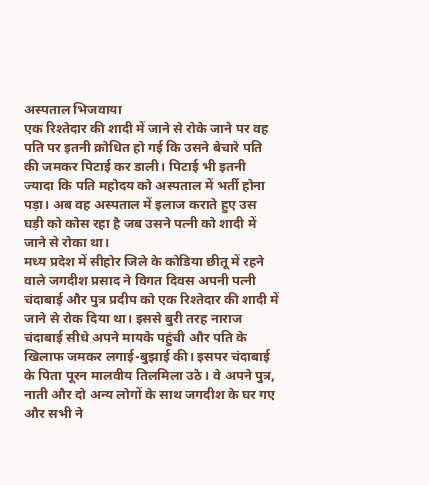अस्पताल भिजवाया
एक रिश्तेदार की शादी में जाने से रोके जाने पर वह पति पर इतनी क्रोधित हो गई कि उसने बेचारे पति की जमकर पिटाई कर डाली। पिटाई भी इतनी ज्यादा कि पति महोदय को अस्पताल में भर्ती होना पड़ा। अब वह अस्पताल में इलाज कराते हुए उस घड़ी को कोस रहा है जब उसने पत्नी को शादी में जाने से रोका था।
मध्य प्रदेश में सीहोर जिले के कोडिया छीतू में रहने वाले जगदीश प्रसाद ने विगत दिवस अपनी पत्नी चंदाबाई और पुत्र प्रदीप को एक रिश्तेदार की शादी में जाने से रोक दिया था। इससे बुरी तरह नाराज चंदाबाई सीधे अपने मायके पहुंची और पति के खिलाफ जमकर लगाई-बुझाई की। इसपर चंदाबाई के पिता पूरन मालवीय तिलमिला उठे। वे अपने पुत्र, नाती और दो अन्य लोगों के साथ जगदीश के घर गए और सभी ने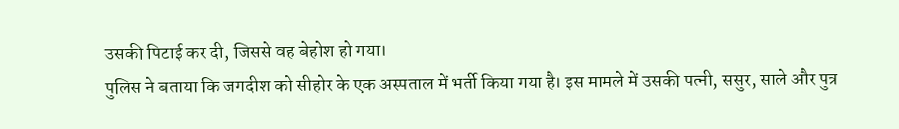उसकी पिटाई कर दी, जिससे वह बेहोश हो गया।
पुलिस ने बताया कि जगदीश को सीहोर के एक अस्पताल में भर्ती किया गया है। इस मामले में उसकी पत्नी, ससुर, साले और पुत्र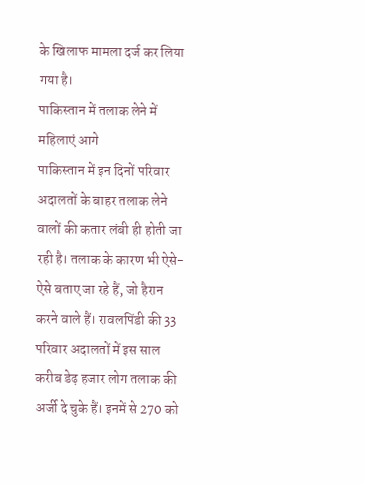के खिलाफ मामला दर्ज कर लिया गया है।
पाकिस्तान में तलाक लेने में महिलाएं आगे
पाकिस्तान में इन दिनों परिवार अदालतों के बाहर तलाक लेने वालों की कतार लंबी ही होती जा रही है। तलाक के कारण भी ऐसे-ऐसे बताए जा रहे हैं, जो हैरान करने वाले हैं। रावलपिंडी की 33 परिवार अदालतों में इस साल करीब डेढ़ हजार लोग तलाक की अर्जी दे चुके हैं। इनमें से 270 को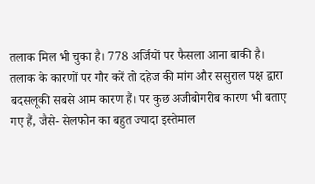तलाक मिल भी चुका है। 778 अर्जियों पर फैसला आना बाकी है।
तलाक के कारणों पर गौर करें तो दहेज की मांग और ससुराल पक्ष द्वारा बदसलूकी सबसे आम कारण हैं। पर कुछ अजीबोगरीब कारण भी बताए गए हैं, जैसे- सेलफोन का बहुत ज्यादा इस्तेमाल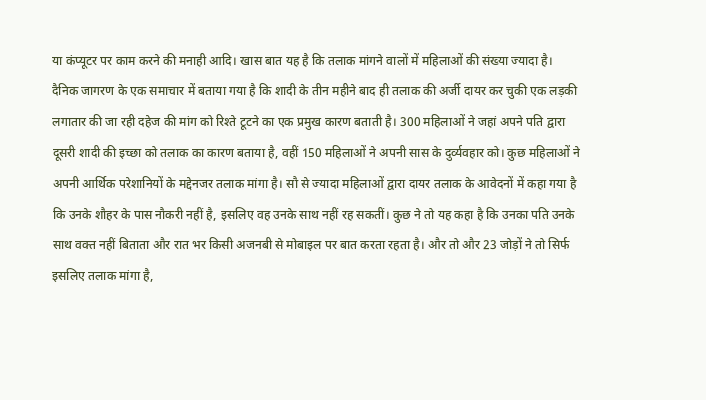या कंप्यूटर पर काम करने की मनाही आदि। खास बात यह है कि तलाक मांगने वालों में महिलाओं की संख्या ज्यादा है।
दैनिक जागरण के एक समाचार में बताया गया है कि शादी के तीन महीने बाद ही तलाक की अर्जी दायर कर चुकी एक लड़की लगातार की जा रही दहेज की मांग को रिश्ते टूटने का एक प्रमुख कारण बताती है। 300 महिलाओं ने जहां अपने पति द्वारा दूसरी शादी की इच्छा को तलाक का कारण बताया है, वहीं 150 महिलाओं ने अपनी सास के दुर्व्यवहार को। कुछ महिलाओं ने अपनी आर्थिक परेशानियों के मद्देनजर तलाक मांगा है। सौ से ज्यादा महिलाओं द्वारा दायर तलाक के आवेदनों में कहा गया है कि उनके शौहर के पास नौकरी नहीं है, इसलिए वह उनके साथ नहीं रह सकतीं। कुछ ने तो यह कहा है कि उनका पति उनके साथ वक्त नहीं बिताता और रात भर किसी अजनबी से मोबाइल पर बात करता रहता है। और तो और 23 जोड़ों ने तो सिर्फ इसलिए तलाक मांगा है,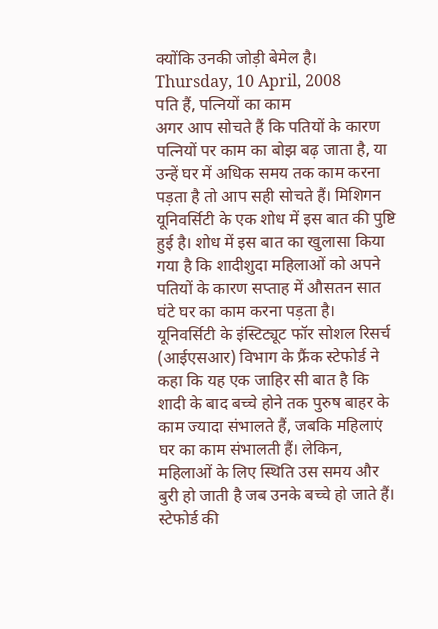क्योंकि उनकी जोड़ी बेमेल है।
Thursday, 10 April, 2008
पति हैं, पत्नियों का काम
अगर आप सोचते हैं कि पतियों के कारण पत्नियों पर काम का बोझ बढ़ जाता है, या उन्हें घर में अधिक समय तक काम करना पड़ता है तो आप सही सोचते हैं। मिशिगन यूनिवर्सिटी के एक शोध में इस बात की पुष्टि हुई है। शोध में इस बात का खुलासा किया गया है कि शादीशुदा महिलाओं को अपने पतियों के कारण सप्ताह में औसतन सात घंटे घर का काम करना पड़ता है।
यूनिवर्सिटी के इंस्टिट्यूट फॉर सोशल रिसर्च (आईएसआर) विभाग के फ्रैंक स्टेफोर्ड ने कहा कि यह एक जाहिर सी बात है कि शादी के बाद बच्चे होने तक पुरुष बाहर के काम ज्यादा संभालते हैं, जबकि महिलाएं घर का काम संभालती हैं। लेकिन, महिलाओं के लिए स्थिति उस समय और बुरी हो जाती है जब उनके बच्चे हो जाते हैं।
स्टेफोर्ड की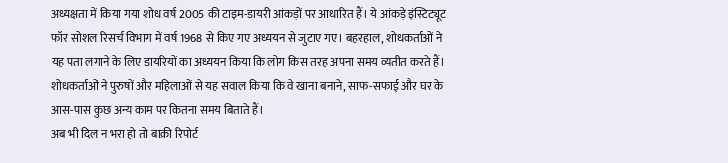अध्यक्षता में किया गया शोध वर्ष 2005 की टाइम-डायरी आंकड़ों पर आधारित हैं। ये आंकड़े इंस्टिट्यूट फॉर सोशल रिसर्च विभाग में वर्ष 1968 से किए गए अध्ययन से जुटाए गए। बहरहाल, शोधकर्ताओं ने यह पता लगाने के लिए डायरियों का अध्ययन किया कि लोग किस तरह अपना समय व्यतीत करते हैं। शोधकर्ताओं ने पुरुषों और महिलाओं से यह सवाल किया कि वे खाना बनाने, साफ-सफाई और घर के आस-पास कुछ अन्य काम पर कितना समय बिताते हैं।
अब भी दिल न भरा हो तो बाक़ी रिपोर्ट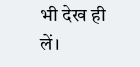भी देख ही लें।